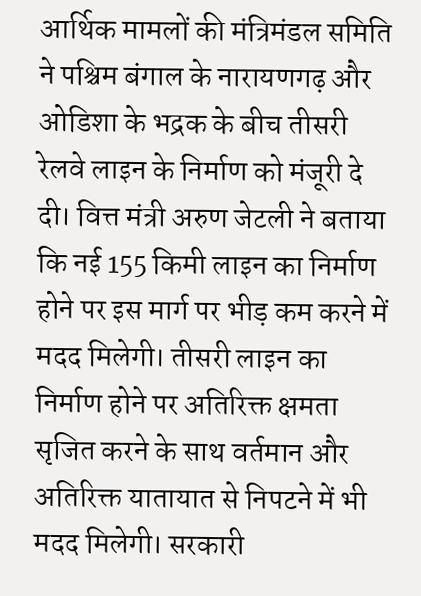आर्थिक मामलों की मंत्रिमंडल समिति ने पश्चिम बंगाल के नारायणगढ़ और ओडिशा के भद्रक के बीच तीसरी रेलवे लाइन के निर्माण को मंजूरी दे दी। वित्त मंत्री अरुण जेटली ने बताया कि नई 155 किमी लाइन का निर्माण होने पर इस मार्ग पर भीड़ कम करने में मदद मिलेगी। तीसरी लाइन का निर्माण होने पर अतिरिक्त क्षमता सृजित करने के साथ वर्तमान और अतिरिक्त यातायात से निपटने में भी मदद मिलेगी। सरकारी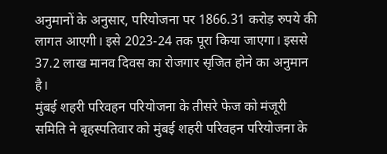अनुमानों के अनुसार, परियोजना पर 1866.31 करोड़ रुपये की लागत आएगी। इसे 2023-24 तक पूरा किया जाएगा। इससे 37.2 लाख मानव दिवस का रोजगार सृजित होने का अनुमान है।
मुंबई शहरी परिवहन परियोजना के तीसरे फेज को मंजूरी
समिति ने बृहस्पतिवार को मुंबई शहरी परिवहन परियोजना के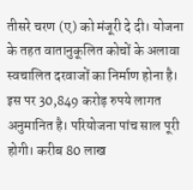तीसरे चरण (ए) को मंजूरी दे दी। योजना के तहत वातानुकूलित कोचों के अलावा स्वचालित दरवाजों का निर्माण होना है। इस पर 30,849 करोड़ रुपये लागत अनुमानित है। परियोजना पांच साल पूरी होगी। करीब 80 लाख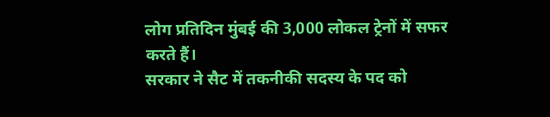लोग प्रतिदिन मुंबई की 3,000 लोकल ट्रेनों में सफर करते हैं।
सरकार ने सैट में तकनीकी सदस्य के पद को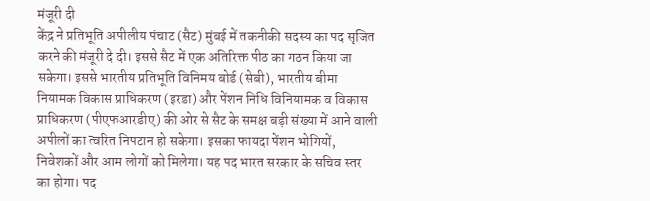मंजूरी दी
केंद्र ने प्रतिभूति अपीलीय पंचाट (सैट) मुंबई में तकनीकी सदस्य का पद सृजित करने की मंजूरी दे दी। इससे सैट में एक अतिरिक्त पीठ का गठन किया जा सकेगा। इससे भारतीय प्रतिभूति विनिमय बोर्ड (सेबी), भारतीय बीमा नियामक विकास प्राधिकरण (इरडा) और पेंशन निधि विनियामक व विकास प्राधिकरण (पीएफआरडीए) की ओर से सैट के समक्ष बड़ी संख्या में आने वाली अपीलों का त्वरित निपटान हो सकेगा। इसका फायदा पेंशन भोगियों, निवेशकों और आम लोगों को मिलेगा। यह पद भारत सरकार के सचिव स्तर का होगा। पद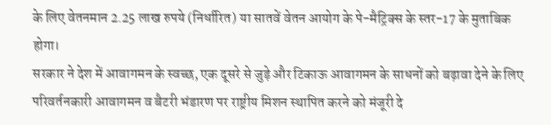के लिए वेतनमान 2.25 लाख रुपये (निर्धारित) या सातवें वेतन आयोग के पे-मैट्रिक्स के स्तर-17 के मुताबिक होगा।
सरकार ने देश में आवागमन के स्वच्छ, एक दूसरे से जुड़े और टिकाऊ आवागमन के साधनों को बढ़ावा देने के लिए परिवर्तनकारी आवागमन व बैटरी भंडारण पर राष्ट्रीय मिशन स्थापित करने को मंजूरी दे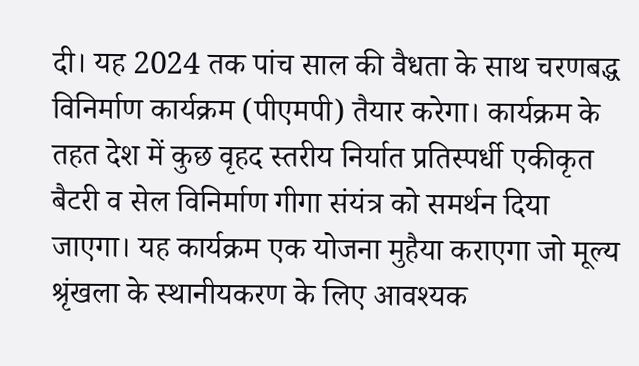दी। यह 2024 तक पांच साल की वैधता के साथ चरणबद्ध विनिर्माण कार्यक्रम (पीएमपी) तैयार करेगा। कार्यक्रम के तहत देश में कुछ वृहद स्तरीय निर्यात प्रतिस्पर्धी एकीकृत बैटरी व सेल विनिर्माण गीगा संयंत्र को समर्थन दिया जाएगा। यह कार्यक्रम एक योजना मुहैया कराएगा जो मूल्य श्रृंखला के स्थानीयकरण के लिए आवश्यक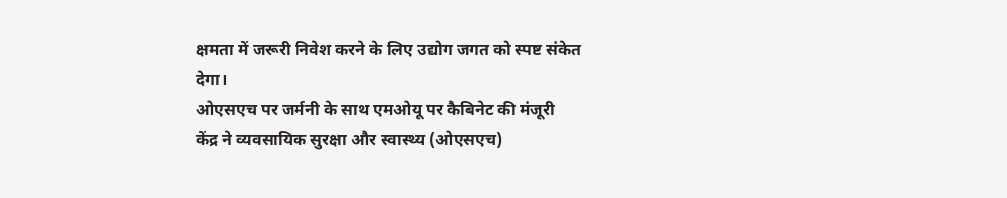क्षमता में जरूरी निवेश करने के लिए उद्योग जगत को स्पष्ट संकेत देगा।
ओएसएच पर जर्मनी के साथ एमओयू पर कैबिनेट की मंजूरी
केंद्र ने व्यवसायिक सुरक्षा और स्वास्थ्य (ओएसएच)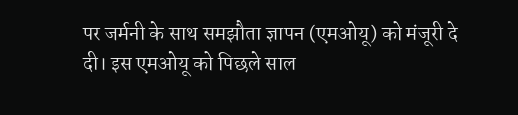पर जर्मनी के साथ समझौता ज्ञापन (एमओयू) को मंजूरी दे दी। इस एमओयू को पिछले साल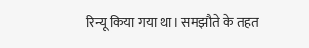रिन्यू किया गया था। समझौते के तहत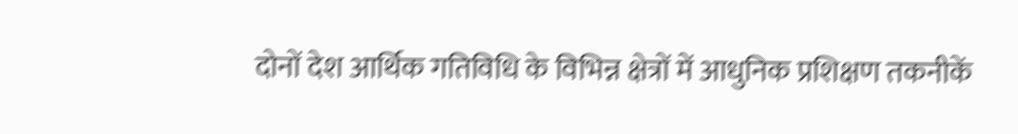दोनों देश आर्थिक गतिविधि के विभिन्न क्षेत्रों में आधुनिक प्रशिक्षण तकनीकें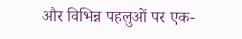और विभिन्न पहलुओं पर एक-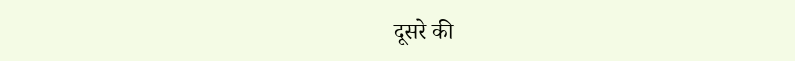दूसरे की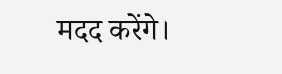मदद करेंगे।